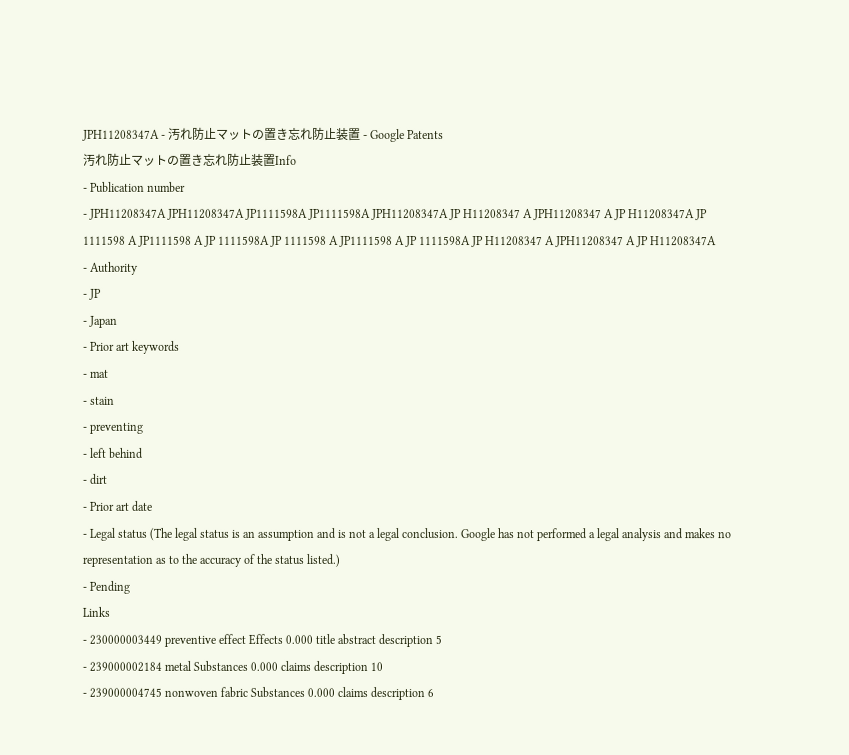JPH11208347A - 汚れ防止マットの置き忘れ防止装置 - Google Patents
汚れ防止マットの置き忘れ防止装置Info
- Publication number
- JPH11208347A JPH11208347A JP1111598A JP1111598A JPH11208347A JP H11208347 A JPH11208347 A JP H11208347A JP 1111598 A JP1111598 A JP 1111598A JP 1111598 A JP1111598 A JP 1111598A JP H11208347 A JPH11208347 A JP H11208347A
- Authority
- JP
- Japan
- Prior art keywords
- mat
- stain
- preventing
- left behind
- dirt
- Prior art date
- Legal status (The legal status is an assumption and is not a legal conclusion. Google has not performed a legal analysis and makes no representation as to the accuracy of the status listed.)
- Pending
Links
- 230000003449 preventive effect Effects 0.000 title abstract description 5
- 239000002184 metal Substances 0.000 claims description 10
- 239000004745 nonwoven fabric Substances 0.000 claims description 6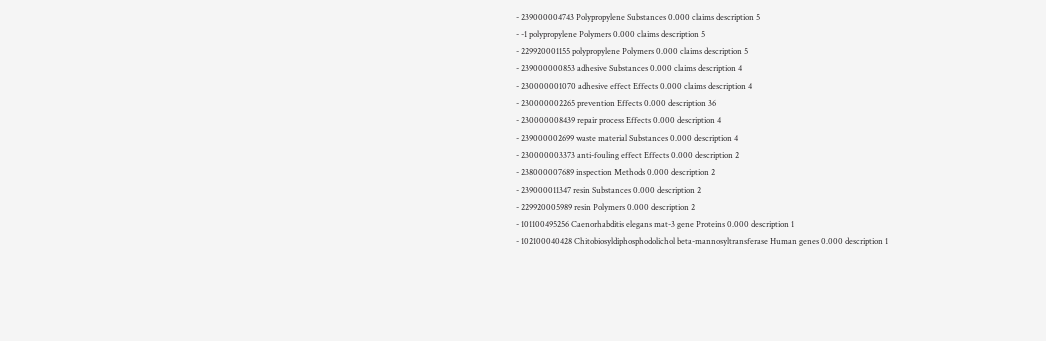- 239000004743 Polypropylene Substances 0.000 claims description 5
- -1 polypropylene Polymers 0.000 claims description 5
- 229920001155 polypropylene Polymers 0.000 claims description 5
- 239000000853 adhesive Substances 0.000 claims description 4
- 230000001070 adhesive effect Effects 0.000 claims description 4
- 230000002265 prevention Effects 0.000 description 36
- 230000008439 repair process Effects 0.000 description 4
- 239000002699 waste material Substances 0.000 description 4
- 230000003373 anti-fouling effect Effects 0.000 description 2
- 238000007689 inspection Methods 0.000 description 2
- 239000011347 resin Substances 0.000 description 2
- 229920005989 resin Polymers 0.000 description 2
- 101100495256 Caenorhabditis elegans mat-3 gene Proteins 0.000 description 1
- 102100040428 Chitobiosyldiphosphodolichol beta-mannosyltransferase Human genes 0.000 description 1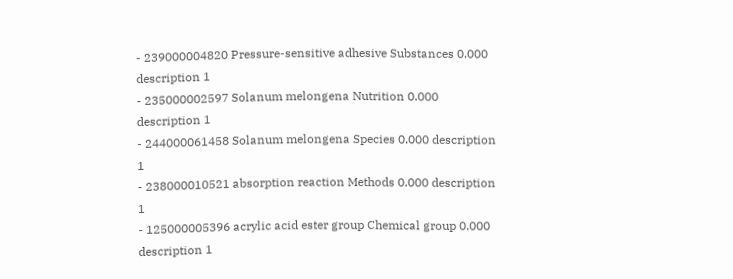- 239000004820 Pressure-sensitive adhesive Substances 0.000 description 1
- 235000002597 Solanum melongena Nutrition 0.000 description 1
- 244000061458 Solanum melongena Species 0.000 description 1
- 238000010521 absorption reaction Methods 0.000 description 1
- 125000005396 acrylic acid ester group Chemical group 0.000 description 1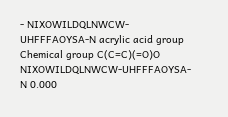- NIXOWILDQLNWCW-UHFFFAOYSA-N acrylic acid group Chemical group C(C=C)(=O)O NIXOWILDQLNWCW-UHFFFAOYSA-N 0.000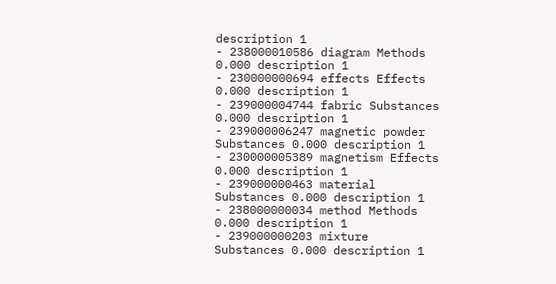description 1
- 238000010586 diagram Methods 0.000 description 1
- 230000000694 effects Effects 0.000 description 1
- 239000004744 fabric Substances 0.000 description 1
- 239000006247 magnetic powder Substances 0.000 description 1
- 230000005389 magnetism Effects 0.000 description 1
- 239000000463 material Substances 0.000 description 1
- 238000000034 method Methods 0.000 description 1
- 239000000203 mixture Substances 0.000 description 1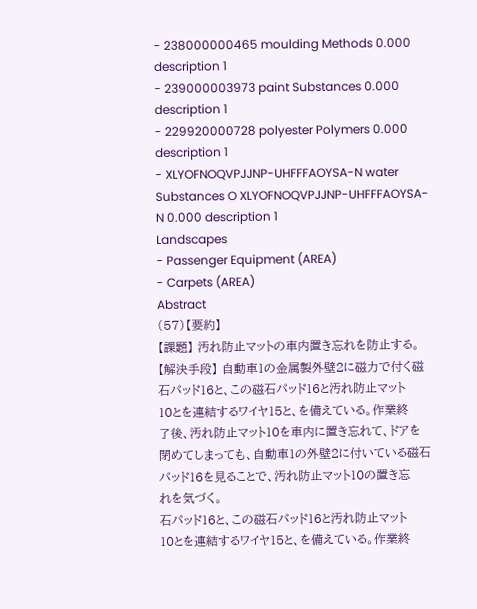- 238000000465 moulding Methods 0.000 description 1
- 239000003973 paint Substances 0.000 description 1
- 229920000728 polyester Polymers 0.000 description 1
- XLYOFNOQVPJJNP-UHFFFAOYSA-N water Substances O XLYOFNOQVPJJNP-UHFFFAOYSA-N 0.000 description 1
Landscapes
- Passenger Equipment (AREA)
- Carpets (AREA)
Abstract
(57)【要約】
【課題】 汚れ防止マットの車内置き忘れを防止する。
【解決手段】 自動車1の金属製外壁2に磁力で付く磁
石パッド16と、この磁石パッド16と汚れ防止マット
10とを連結するワイヤ15と、を備えている。作業終
了後、汚れ防止マット10を車内に置き忘れて、ドアを
閉めてしまっても、自動車1の外壁2に付いている磁石
パッド16を見ることで、汚れ防止マット10の置き忘
れを気づく。
石パッド16と、この磁石パッド16と汚れ防止マット
10とを連結するワイヤ15と、を備えている。作業終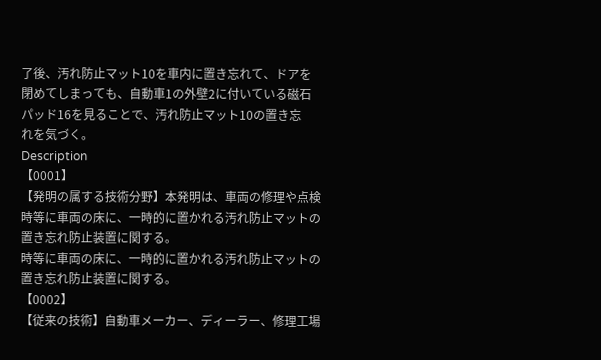了後、汚れ防止マット10を車内に置き忘れて、ドアを
閉めてしまっても、自動車1の外壁2に付いている磁石
パッド16を見ることで、汚れ防止マット10の置き忘
れを気づく。
Description
【0001】
【発明の属する技術分野】本発明は、車両の修理や点検
時等に車両の床に、一時的に置かれる汚れ防止マットの
置き忘れ防止装置に関する。
時等に車両の床に、一時的に置かれる汚れ防止マットの
置き忘れ防止装置に関する。
【0002】
【従来の技術】自動車メーカー、ディーラー、修理工場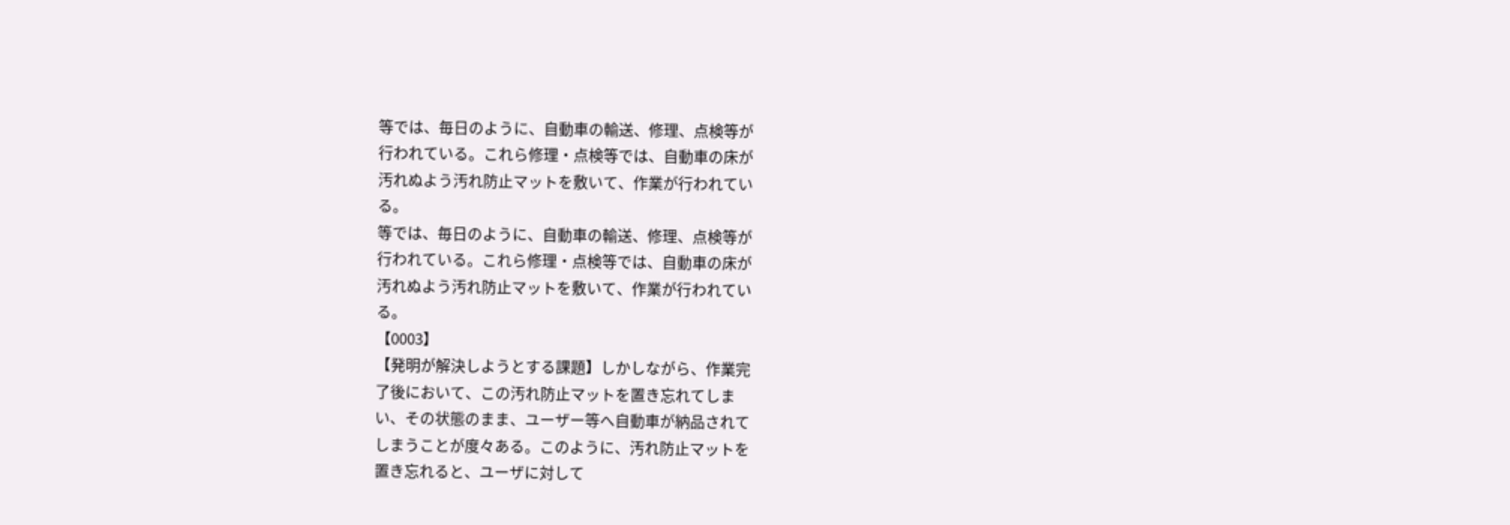等では、毎日のように、自動車の輸送、修理、点検等が
行われている。これら修理・点検等では、自動車の床が
汚れぬよう汚れ防止マットを敷いて、作業が行われてい
る。
等では、毎日のように、自動車の輸送、修理、点検等が
行われている。これら修理・点検等では、自動車の床が
汚れぬよう汚れ防止マットを敷いて、作業が行われてい
る。
【0003】
【発明が解決しようとする課題】しかしながら、作業完
了後において、この汚れ防止マットを置き忘れてしま
い、その状態のまま、ユーザー等へ自動車が納品されて
しまうことが度々ある。このように、汚れ防止マットを
置き忘れると、ユーザに対して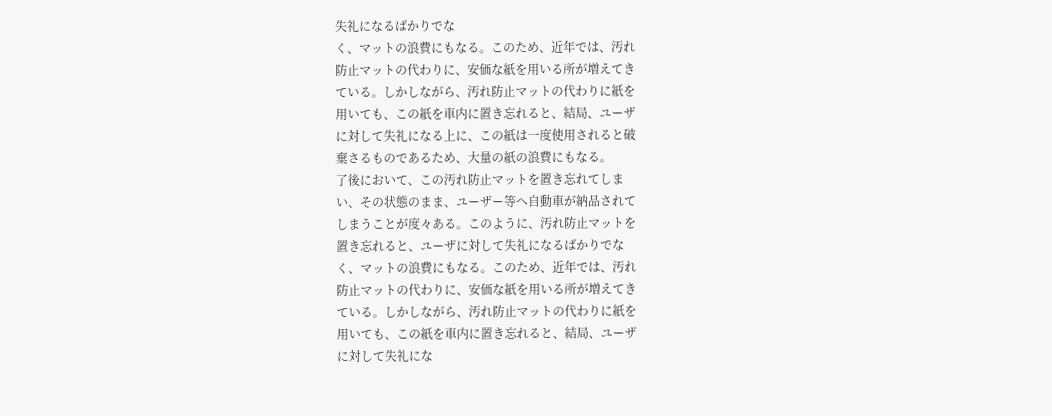失礼になるばかりでな
く、マットの浪費にもなる。このため、近年では、汚れ
防止マットの代わりに、安価な紙を用いる所が増えてき
ている。しかしながら、汚れ防止マットの代わりに紙を
用いても、この紙を車内に置き忘れると、結局、ユーザ
に対して失礼になる上に、この紙は一度使用されると破
棄さるものであるため、大量の紙の浪費にもなる。
了後において、この汚れ防止マットを置き忘れてしま
い、その状態のまま、ユーザー等へ自動車が納品されて
しまうことが度々ある。このように、汚れ防止マットを
置き忘れると、ユーザに対して失礼になるばかりでな
く、マットの浪費にもなる。このため、近年では、汚れ
防止マットの代わりに、安価な紙を用いる所が増えてき
ている。しかしながら、汚れ防止マットの代わりに紙を
用いても、この紙を車内に置き忘れると、結局、ユーザ
に対して失礼にな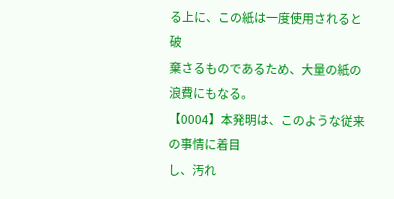る上に、この紙は一度使用されると破
棄さるものであるため、大量の紙の浪費にもなる。
【0004】本発明は、このような従来の事情に着目
し、汚れ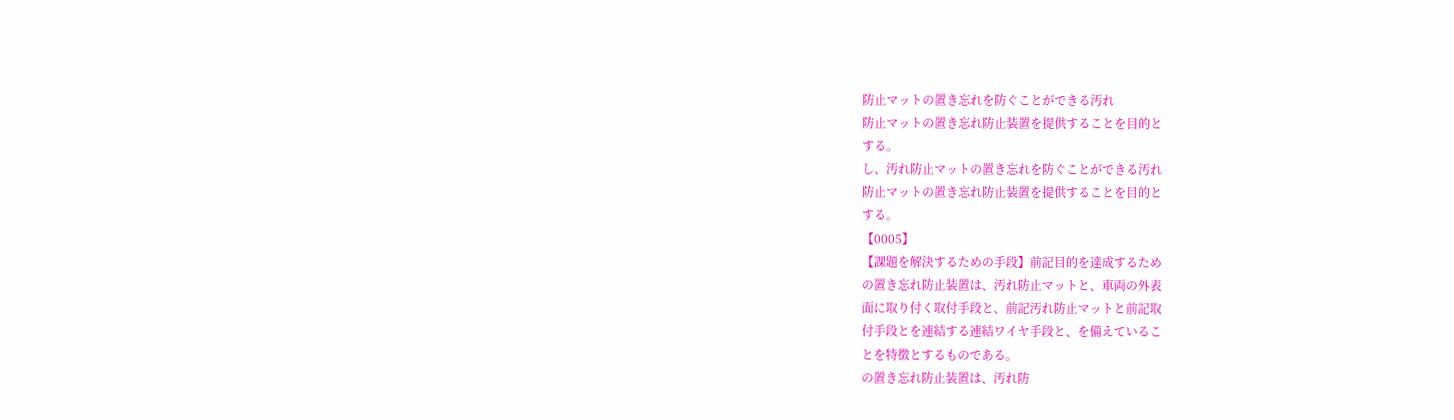防止マットの置き忘れを防ぐことができる汚れ
防止マットの置き忘れ防止装置を提供することを目的と
する。
し、汚れ防止マットの置き忘れを防ぐことができる汚れ
防止マットの置き忘れ防止装置を提供することを目的と
する。
【0005】
【課題を解決するための手段】前記目的を達成するため
の置き忘れ防止装置は、汚れ防止マットと、車両の外表
面に取り付く取付手段と、前記汚れ防止マットと前記取
付手段とを連結する連結ワイヤ手段と、を備えているこ
とを特徴とするものである。
の置き忘れ防止装置は、汚れ防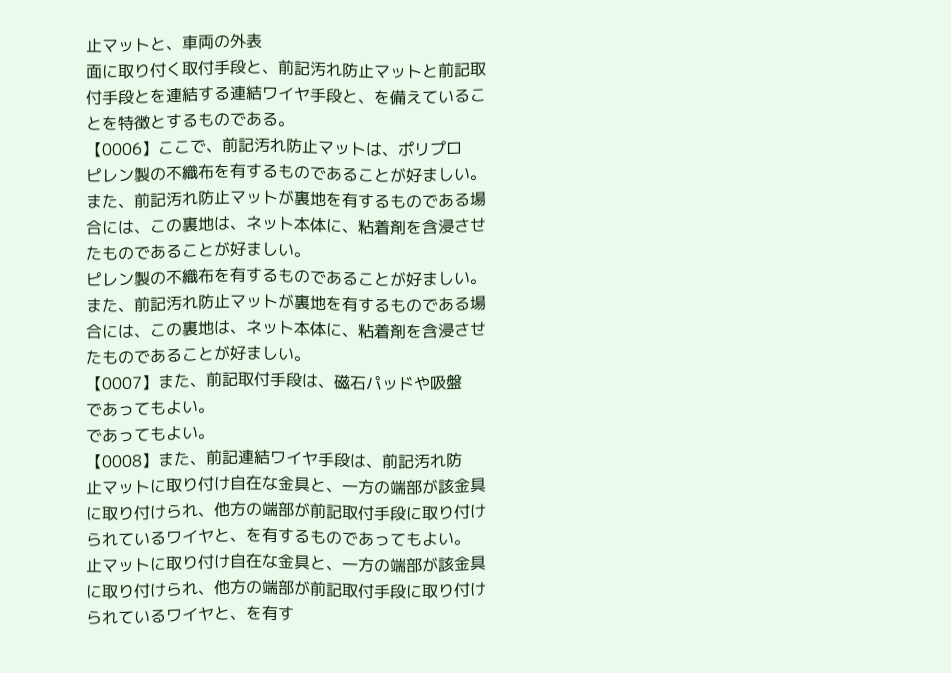止マットと、車両の外表
面に取り付く取付手段と、前記汚れ防止マットと前記取
付手段とを連結する連結ワイヤ手段と、を備えているこ
とを特徴とするものである。
【0006】ここで、前記汚れ防止マットは、ポリプロ
ピレン製の不織布を有するものであることが好ましい。
また、前記汚れ防止マットが裏地を有するものである場
合には、この裏地は、ネット本体に、粘着剤を含浸させ
たものであることが好ましい。
ピレン製の不織布を有するものであることが好ましい。
また、前記汚れ防止マットが裏地を有するものである場
合には、この裏地は、ネット本体に、粘着剤を含浸させ
たものであることが好ましい。
【0007】また、前記取付手段は、磁石パッドや吸盤
であってもよい。
であってもよい。
【0008】また、前記連結ワイヤ手段は、前記汚れ防
止マットに取り付け自在な金具と、一方の端部が該金具
に取り付けられ、他方の端部が前記取付手段に取り付け
られているワイヤと、を有するものであってもよい。
止マットに取り付け自在な金具と、一方の端部が該金具
に取り付けられ、他方の端部が前記取付手段に取り付け
られているワイヤと、を有す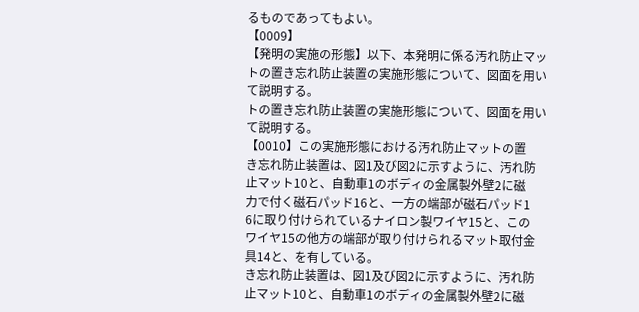るものであってもよい。
【0009】
【発明の実施の形態】以下、本発明に係る汚れ防止マッ
トの置き忘れ防止装置の実施形態について、図面を用い
て説明する。
トの置き忘れ防止装置の実施形態について、図面を用い
て説明する。
【0010】この実施形態における汚れ防止マットの置
き忘れ防止装置は、図1及び図2に示すように、汚れ防
止マット10と、自動車1のボディの金属製外壁2に磁
力で付く磁石パッド16と、一方の端部が磁石パッド1
6に取り付けられているナイロン製ワイヤ15と、この
ワイヤ15の他方の端部が取り付けられるマット取付金
具14と、を有している。
き忘れ防止装置は、図1及び図2に示すように、汚れ防
止マット10と、自動車1のボディの金属製外壁2に磁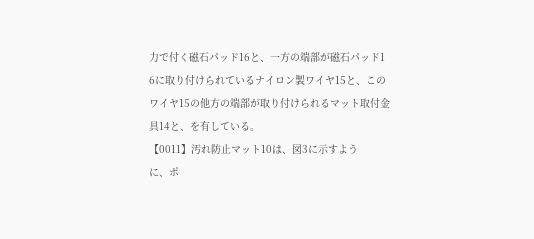力で付く磁石パッド16と、一方の端部が磁石パッド1
6に取り付けられているナイロン製ワイヤ15と、この
ワイヤ15の他方の端部が取り付けられるマット取付金
具14と、を有している。
【0011】汚れ防止マット10は、図3に示すよう
に、ポ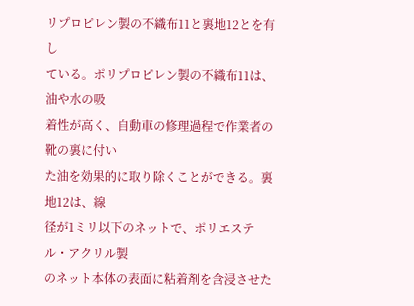リプロピレン製の不織布11と裏地12とを有し
ている。ポリプロピレン製の不織布11は、油や水の吸
着性が高く、自動車の修理過程で作業者の靴の裏に付い
た油を効果的に取り除くことができる。裏地12は、線
径が1ミリ以下のネットで、ポリエステル・アクリル製
のネット本体の表面に粘着剤を含浸させた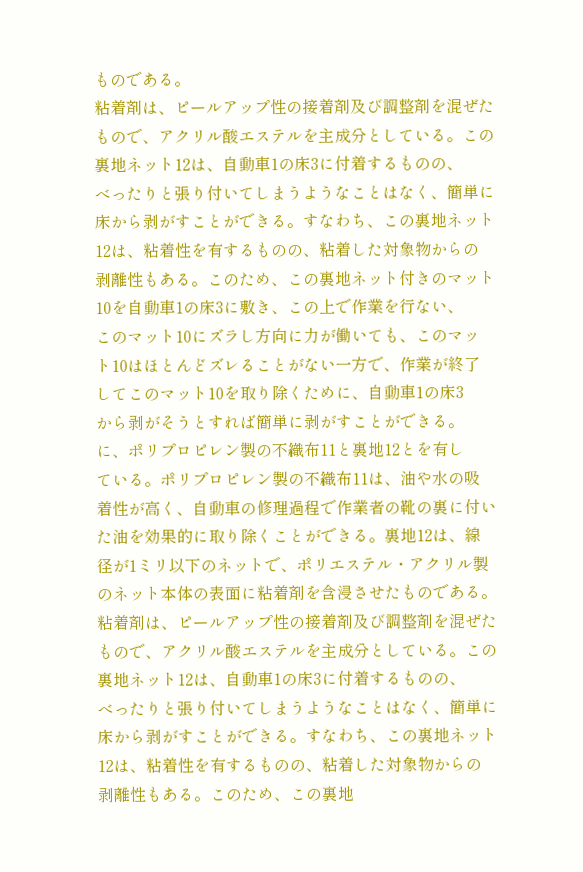ものである。
粘着剤は、ピールアップ性の接着剤及び調整剤を混ぜた
もので、アクリル酸エステルを主成分としている。この
裏地ネット12は、自動車1の床3に付着するものの、
べったりと張り付いてしまうようなことはなく、簡単に
床から剥がすことができる。すなわち、この裏地ネット
12は、粘着性を有するものの、粘着した対象物からの
剥離性もある。このため、この裏地ネット付きのマット
10を自動車1の床3に敷き、この上で作業を行ない、
このマット10にズラし方向に力が働いても、このマッ
ト10はほとんどズレることがない一方で、作業が終了
してこのマット10を取り除くために、自動車1の床3
から剥がそうとすれば簡単に剥がすことができる。
に、ポリプロピレン製の不織布11と裏地12とを有し
ている。ポリプロピレン製の不織布11は、油や水の吸
着性が高く、自動車の修理過程で作業者の靴の裏に付い
た油を効果的に取り除くことができる。裏地12は、線
径が1ミリ以下のネットで、ポリエステル・アクリル製
のネット本体の表面に粘着剤を含浸させたものである。
粘着剤は、ピールアップ性の接着剤及び調整剤を混ぜた
もので、アクリル酸エステルを主成分としている。この
裏地ネット12は、自動車1の床3に付着するものの、
べったりと張り付いてしまうようなことはなく、簡単に
床から剥がすことができる。すなわち、この裏地ネット
12は、粘着性を有するものの、粘着した対象物からの
剥離性もある。このため、この裏地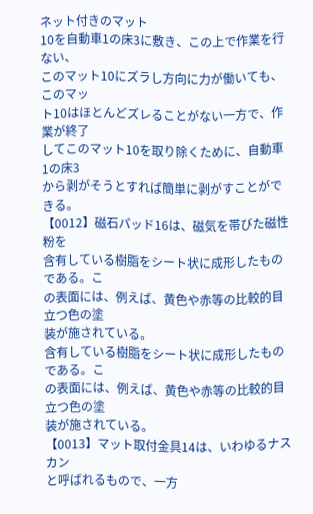ネット付きのマット
10を自動車1の床3に敷き、この上で作業を行ない、
このマット10にズラし方向に力が働いても、このマッ
ト10はほとんどズレることがない一方で、作業が終了
してこのマット10を取り除くために、自動車1の床3
から剥がそうとすれば簡単に剥がすことができる。
【0012】磁石パッド16は、磁気を帯びた磁性粉を
含有している樹脂をシート状に成形したものである。こ
の表面には、例えば、黄色や赤等の比較的目立つ色の塗
装が施されている。
含有している樹脂をシート状に成形したものである。こ
の表面には、例えば、黄色や赤等の比較的目立つ色の塗
装が施されている。
【0013】マット取付金具14は、いわゆるナスカン
と呼ばれるもので、一方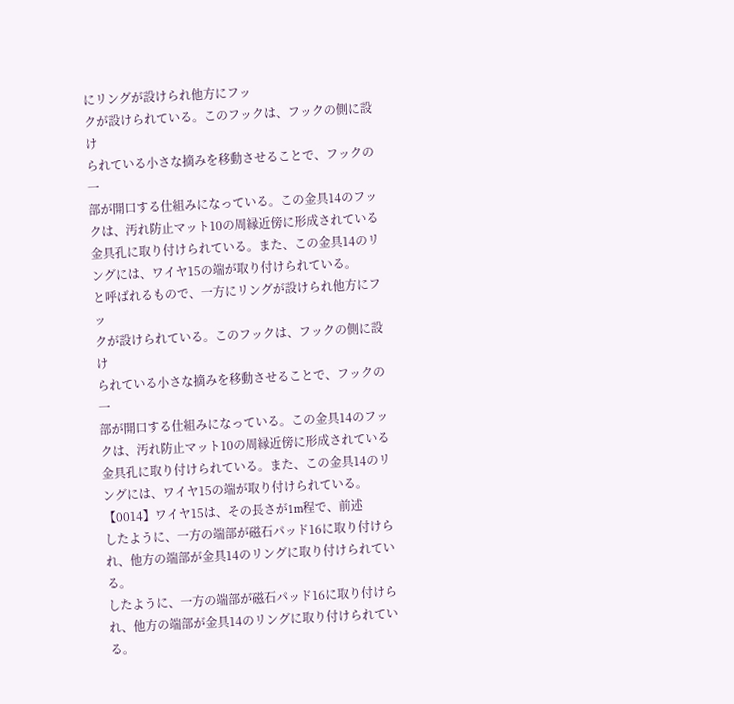にリングが設けられ他方にフッ
クが設けられている。このフックは、フックの側に設け
られている小さな摘みを移動させることで、フックの一
部が開口する仕組みになっている。この金具14のフッ
クは、汚れ防止マット10の周縁近傍に形成されている
金具孔に取り付けられている。また、この金具14のリ
ングには、ワイヤ15の端が取り付けられている。
と呼ばれるもので、一方にリングが設けられ他方にフッ
クが設けられている。このフックは、フックの側に設け
られている小さな摘みを移動させることで、フックの一
部が開口する仕組みになっている。この金具14のフッ
クは、汚れ防止マット10の周縁近傍に形成されている
金具孔に取り付けられている。また、この金具14のリ
ングには、ワイヤ15の端が取り付けられている。
【0014】ワイヤ15は、その長さが1m程で、前述
したように、一方の端部が磁石パッド16に取り付けら
れ、他方の端部が金具14のリングに取り付けられてい
る。
したように、一方の端部が磁石パッド16に取り付けら
れ、他方の端部が金具14のリングに取り付けられてい
る。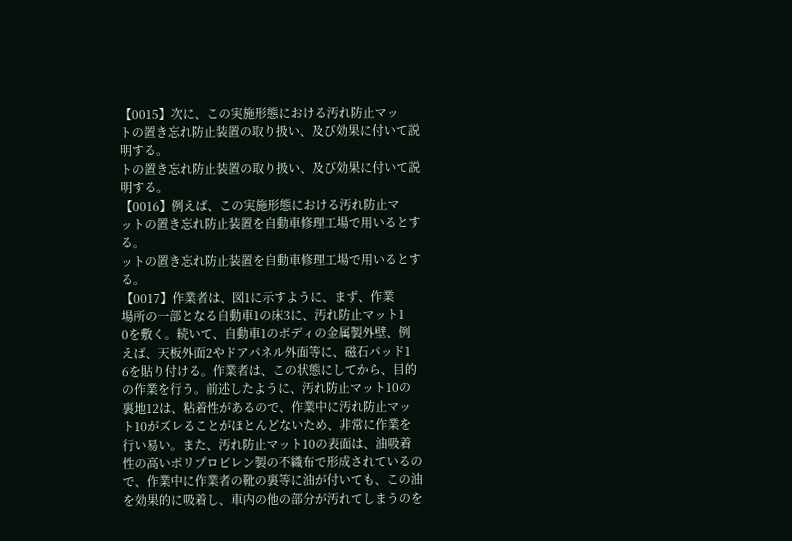【0015】次に、この実施形態における汚れ防止マッ
トの置き忘れ防止装置の取り扱い、及び効果に付いて説
明する。
トの置き忘れ防止装置の取り扱い、及び効果に付いて説
明する。
【0016】例えば、この実施形態における汚れ防止マ
ットの置き忘れ防止装置を自動車修理工場で用いるとす
る。
ットの置き忘れ防止装置を自動車修理工場で用いるとす
る。
【0017】作業者は、図1に示すように、まず、作業
場所の一部となる自動車1の床3に、汚れ防止マット1
0を敷く。続いて、自動車1のボディの金属製外壁、例
えば、天板外面2やドアパネル外面等に、磁石パッド1
6を貼り付ける。作業者は、この状態にしてから、目的
の作業を行う。前述したように、汚れ防止マット10の
裏地12は、粘着性があるので、作業中に汚れ防止マッ
ト10がズレることがほとんどないため、非常に作業を
行い易い。また、汚れ防止マット10の表面は、油吸着
性の高いポリプロピレン製の不織布で形成されているの
で、作業中に作業者の靴の裏等に油が付いても、この油
を効果的に吸着し、車内の他の部分が汚れてしまうのを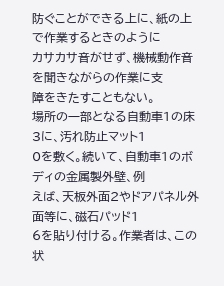防ぐことができる上に、紙の上で作業するときのように
カサカサ音がせず、機械動作音を聞きながらの作業に支
障をきたすこともない。
場所の一部となる自動車1の床3に、汚れ防止マット1
0を敷く。続いて、自動車1のボディの金属製外壁、例
えば、天板外面2やドアパネル外面等に、磁石パッド1
6を貼り付ける。作業者は、この状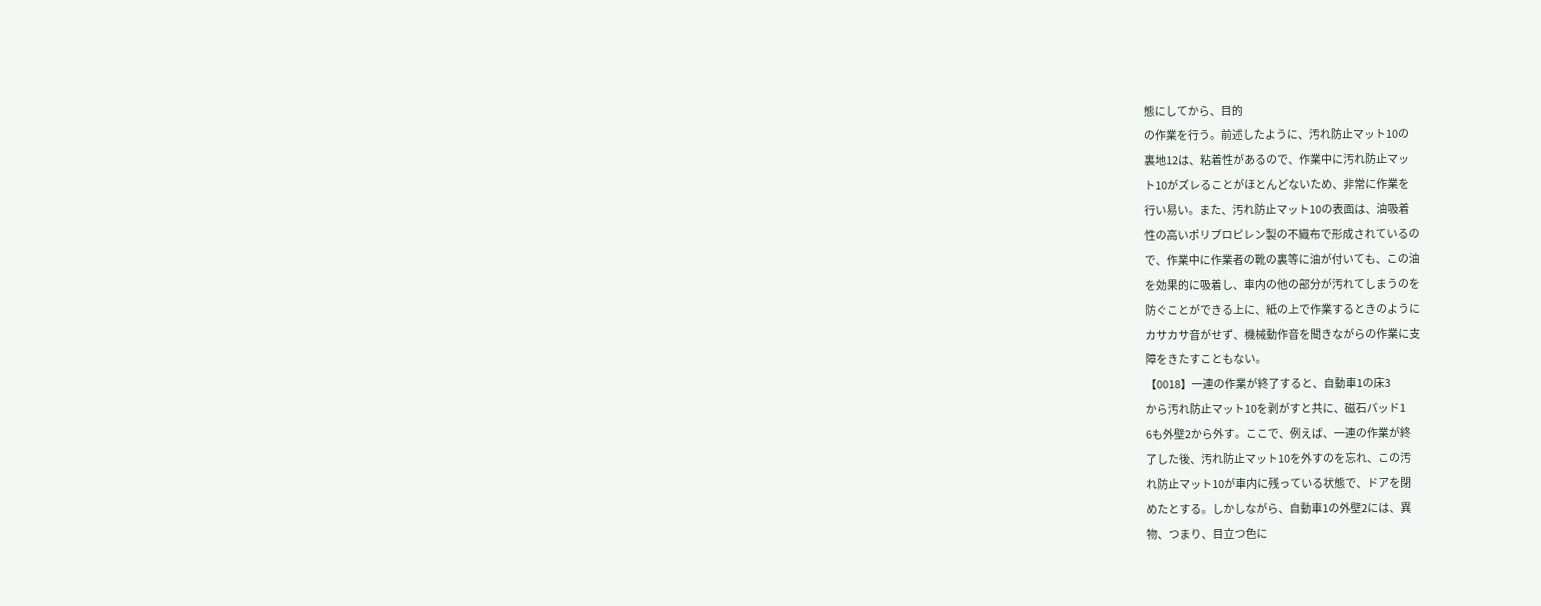態にしてから、目的
の作業を行う。前述したように、汚れ防止マット10の
裏地12は、粘着性があるので、作業中に汚れ防止マッ
ト10がズレることがほとんどないため、非常に作業を
行い易い。また、汚れ防止マット10の表面は、油吸着
性の高いポリプロピレン製の不織布で形成されているの
で、作業中に作業者の靴の裏等に油が付いても、この油
を効果的に吸着し、車内の他の部分が汚れてしまうのを
防ぐことができる上に、紙の上で作業するときのように
カサカサ音がせず、機械動作音を聞きながらの作業に支
障をきたすこともない。
【0018】一連の作業が終了すると、自動車1の床3
から汚れ防止マット10を剥がすと共に、磁石パッド1
6も外壁2から外す。ここで、例えば、一連の作業が終
了した後、汚れ防止マット10を外すのを忘れ、この汚
れ防止マット10が車内に残っている状態で、ドアを閉
めたとする。しかしながら、自動車1の外壁2には、異
物、つまり、目立つ色に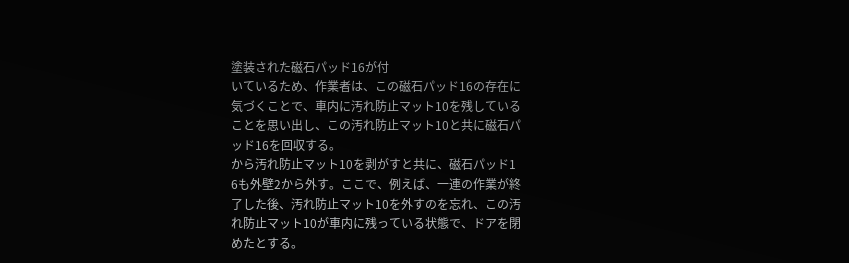塗装された磁石パッド16が付
いているため、作業者は、この磁石パッド16の存在に
気づくことで、車内に汚れ防止マット10を残している
ことを思い出し、この汚れ防止マット10と共に磁石パ
ッド16を回収する。
から汚れ防止マット10を剥がすと共に、磁石パッド1
6も外壁2から外す。ここで、例えば、一連の作業が終
了した後、汚れ防止マット10を外すのを忘れ、この汚
れ防止マット10が車内に残っている状態で、ドアを閉
めたとする。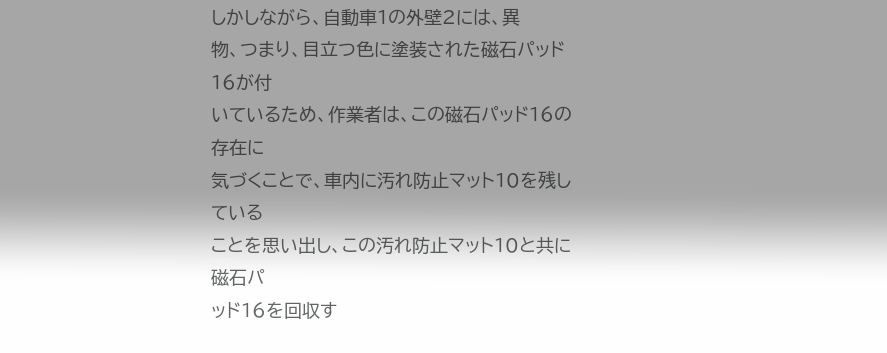しかしながら、自動車1の外壁2には、異
物、つまり、目立つ色に塗装された磁石パッド16が付
いているため、作業者は、この磁石パッド16の存在に
気づくことで、車内に汚れ防止マット10を残している
ことを思い出し、この汚れ防止マット10と共に磁石パ
ッド16を回収す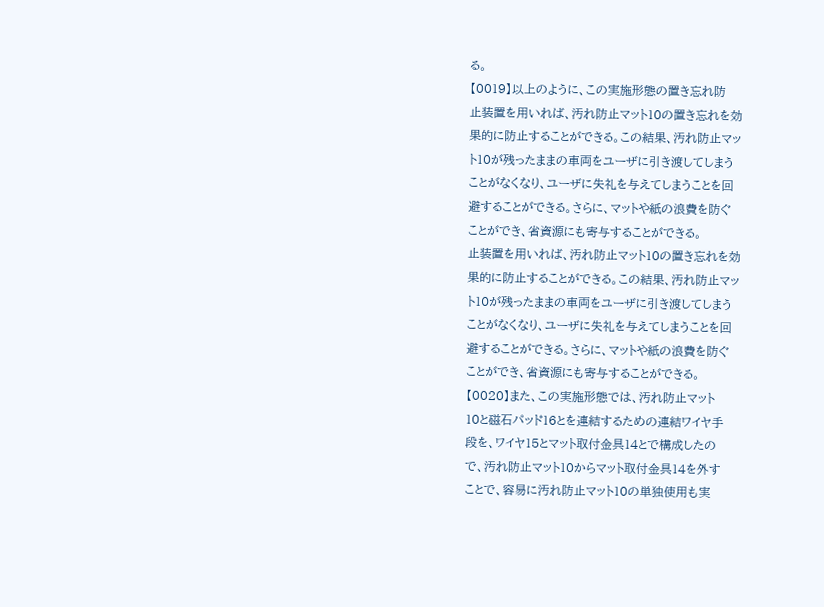る。
【0019】以上のように、この実施形態の置き忘れ防
止装置を用いれば、汚れ防止マット10の置き忘れを効
果的に防止することができる。この結果、汚れ防止マッ
ト10が残ったままの車両をユーザに引き渡してしまう
ことがなくなり、ユーザに失礼を与えてしまうことを回
避することができる。さらに、マットや紙の浪費を防ぐ
ことができ、省資源にも寄与することができる。
止装置を用いれば、汚れ防止マット10の置き忘れを効
果的に防止することができる。この結果、汚れ防止マッ
ト10が残ったままの車両をユーザに引き渡してしまう
ことがなくなり、ユーザに失礼を与えてしまうことを回
避することができる。さらに、マットや紙の浪費を防ぐ
ことができ、省資源にも寄与することができる。
【0020】また、この実施形態では、汚れ防止マット
10と磁石パッド16とを連結するための連結ワイヤ手
段を、ワイヤ15とマット取付金具14とで構成したの
で、汚れ防止マット10からマット取付金具14を外す
ことで、容易に汚れ防止マット10の単独使用も実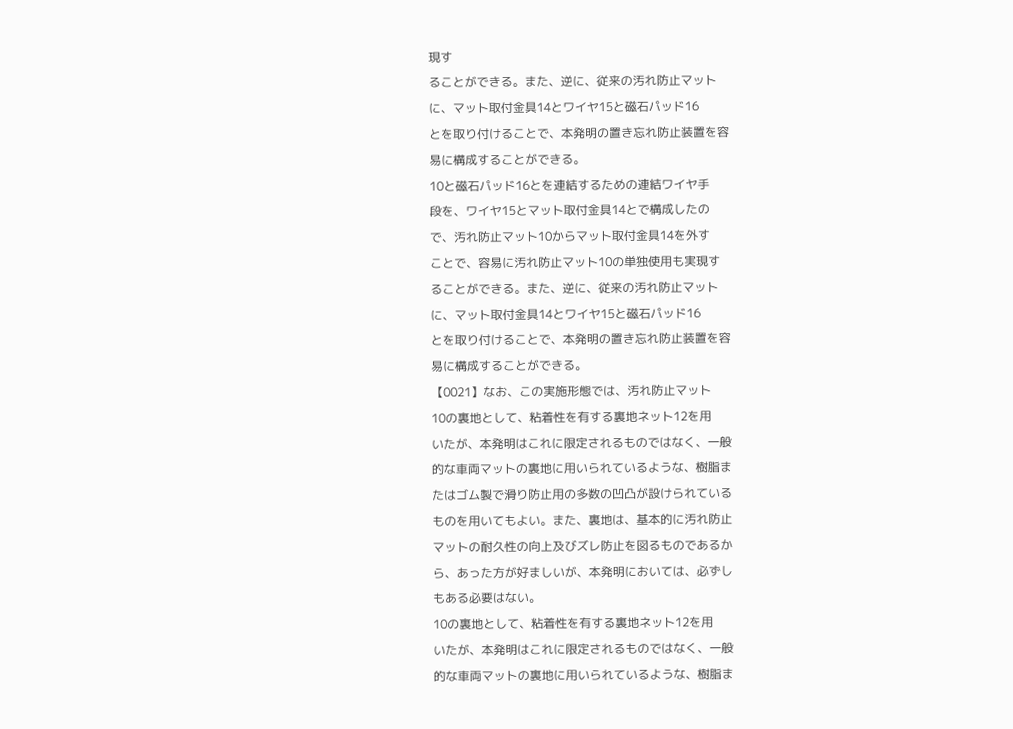現す
ることができる。また、逆に、従来の汚れ防止マット
に、マット取付金具14とワイヤ15と磁石パッド16
とを取り付けることで、本発明の置き忘れ防止装置を容
易に構成することができる。
10と磁石パッド16とを連結するための連結ワイヤ手
段を、ワイヤ15とマット取付金具14とで構成したの
で、汚れ防止マット10からマット取付金具14を外す
ことで、容易に汚れ防止マット10の単独使用も実現す
ることができる。また、逆に、従来の汚れ防止マット
に、マット取付金具14とワイヤ15と磁石パッド16
とを取り付けることで、本発明の置き忘れ防止装置を容
易に構成することができる。
【0021】なお、この実施形態では、汚れ防止マット
10の裏地として、粘着性を有する裏地ネット12を用
いたが、本発明はこれに限定されるものではなく、一般
的な車両マットの裏地に用いられているような、樹脂ま
たはゴム製で滑り防止用の多数の凹凸が設けられている
ものを用いてもよい。また、裏地は、基本的に汚れ防止
マットの耐久性の向上及びズレ防止を図るものであるか
ら、あった方が好ましいが、本発明においては、必ずし
もある必要はない。
10の裏地として、粘着性を有する裏地ネット12を用
いたが、本発明はこれに限定されるものではなく、一般
的な車両マットの裏地に用いられているような、樹脂ま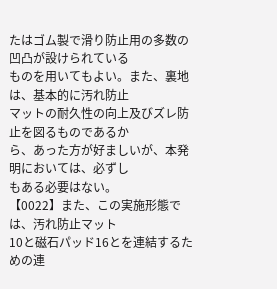たはゴム製で滑り防止用の多数の凹凸が設けられている
ものを用いてもよい。また、裏地は、基本的に汚れ防止
マットの耐久性の向上及びズレ防止を図るものであるか
ら、あった方が好ましいが、本発明においては、必ずし
もある必要はない。
【0022】また、この実施形態では、汚れ防止マット
10と磁石パッド16とを連結するための連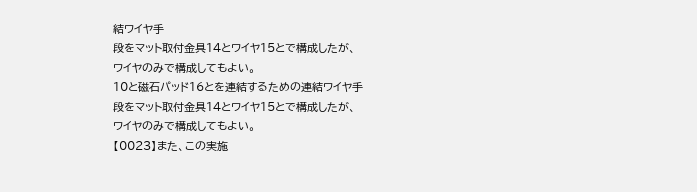結ワイヤ手
段をマット取付金具14とワイヤ15とで構成したが、
ワイヤのみで構成してもよい。
10と磁石パッド16とを連結するための連結ワイヤ手
段をマット取付金具14とワイヤ15とで構成したが、
ワイヤのみで構成してもよい。
【0023】また、この実施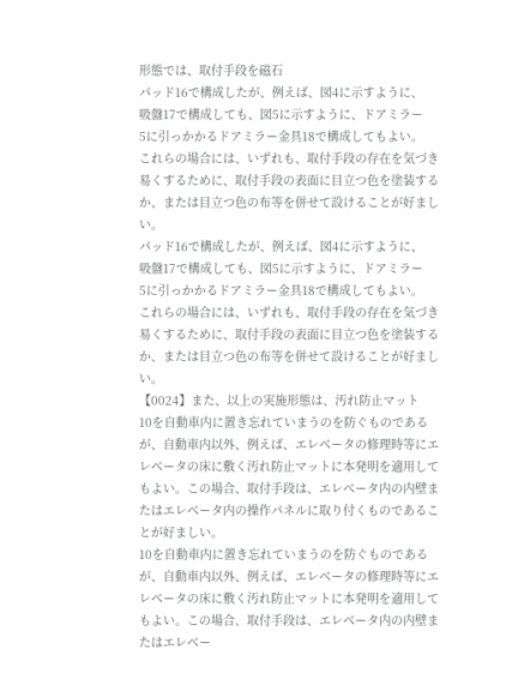形態では、取付手段を磁石
パッド16で構成したが、例えば、図4に示すように、
吸盤17で構成しても、図5に示すように、ドアミラー
5に引っかかるドアミラー金具18で構成してもよい。
これらの場合には、いずれも、取付手段の存在を気づき
易くするために、取付手段の表面に目立つ色を塗装する
か、または目立つ色の布等を併せて設けることが好まし
い。
パッド16で構成したが、例えば、図4に示すように、
吸盤17で構成しても、図5に示すように、ドアミラー
5に引っかかるドアミラー金具18で構成してもよい。
これらの場合には、いずれも、取付手段の存在を気づき
易くするために、取付手段の表面に目立つ色を塗装する
か、または目立つ色の布等を併せて設けることが好まし
い。
【0024】また、以上の実施形態は、汚れ防止マット
10を自動車内に置き忘れていまうのを防ぐものである
が、自動車内以外、例えば、エレベータの修理時等にエ
レベータの床に敷く汚れ防止マットに本発明を適用して
もよい。この場合、取付手段は、エレベータ内の内壁ま
たはエレベータ内の操作パネルに取り付くものであるこ
とが好ましい。
10を自動車内に置き忘れていまうのを防ぐものである
が、自動車内以外、例えば、エレベータの修理時等にエ
レベータの床に敷く汚れ防止マットに本発明を適用して
もよい。この場合、取付手段は、エレベータ内の内壁ま
たはエレベー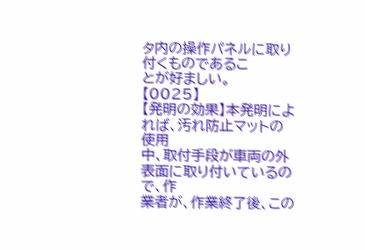タ内の操作パネルに取り付くものであるこ
とが好ましい。
【0025】
【発明の効果】本発明によれば、汚れ防止マットの使用
中、取付手段が車両の外表面に取り付いているので、作
業者が、作業終了後、この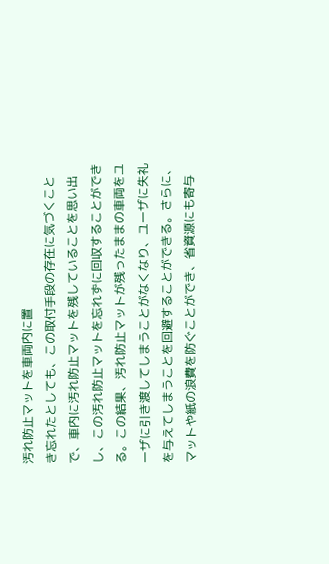汚れ防止マットを車両内に置
き忘れたとしても、この取付手段の存在に気づくこと
で、車内に汚れ防止マットを残していることを思い出
し、この汚れ防止マットを忘れずに回収することができ
る。この結果、汚れ防止マットが残ったままの車両をユ
ーザに引き渡してしまうことがなくなり、ユーザに失礼
を与えてしまうことを回避することができる。さらに、
マットや紙の浪費を防ぐことができ、省資源にも寄与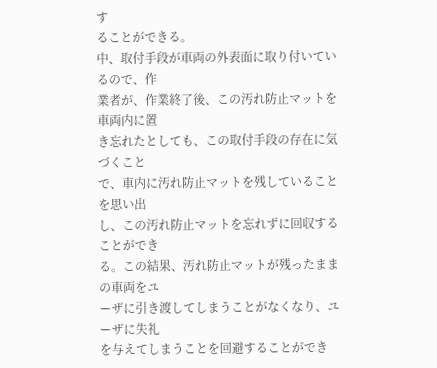す
ることができる。
中、取付手段が車両の外表面に取り付いているので、作
業者が、作業終了後、この汚れ防止マットを車両内に置
き忘れたとしても、この取付手段の存在に気づくこと
で、車内に汚れ防止マットを残していることを思い出
し、この汚れ防止マットを忘れずに回収することができ
る。この結果、汚れ防止マットが残ったままの車両をユ
ーザに引き渡してしまうことがなくなり、ユーザに失礼
を与えてしまうことを回避することができ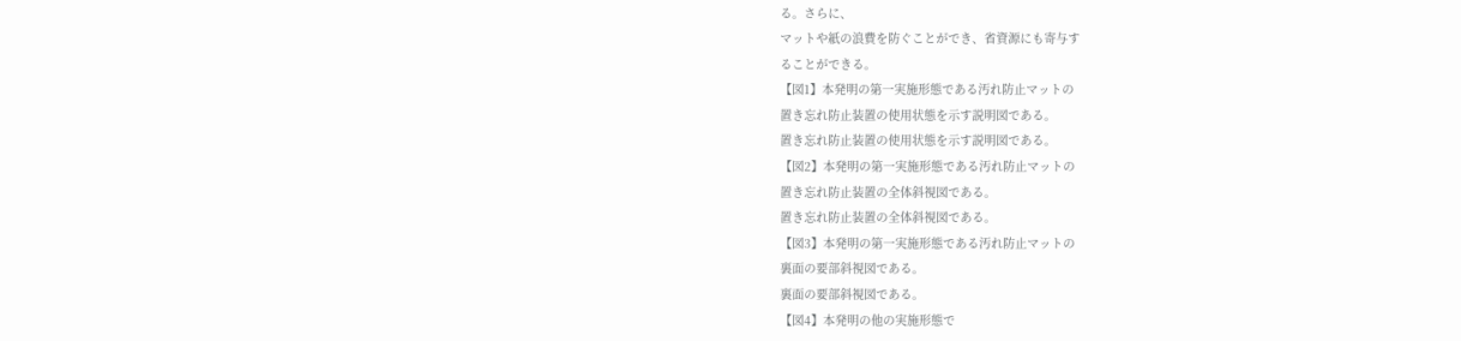る。さらに、
マットや紙の浪費を防ぐことができ、省資源にも寄与す
ることができる。
【図1】本発明の第一実施形態である汚れ防止マットの
置き忘れ防止装置の使用状態を示す説明図である。
置き忘れ防止装置の使用状態を示す説明図である。
【図2】本発明の第一実施形態である汚れ防止マットの
置き忘れ防止装置の全体斜視図である。
置き忘れ防止装置の全体斜視図である。
【図3】本発明の第一実施形態である汚れ防止マットの
裏面の要部斜視図である。
裏面の要部斜視図である。
【図4】本発明の他の実施形態で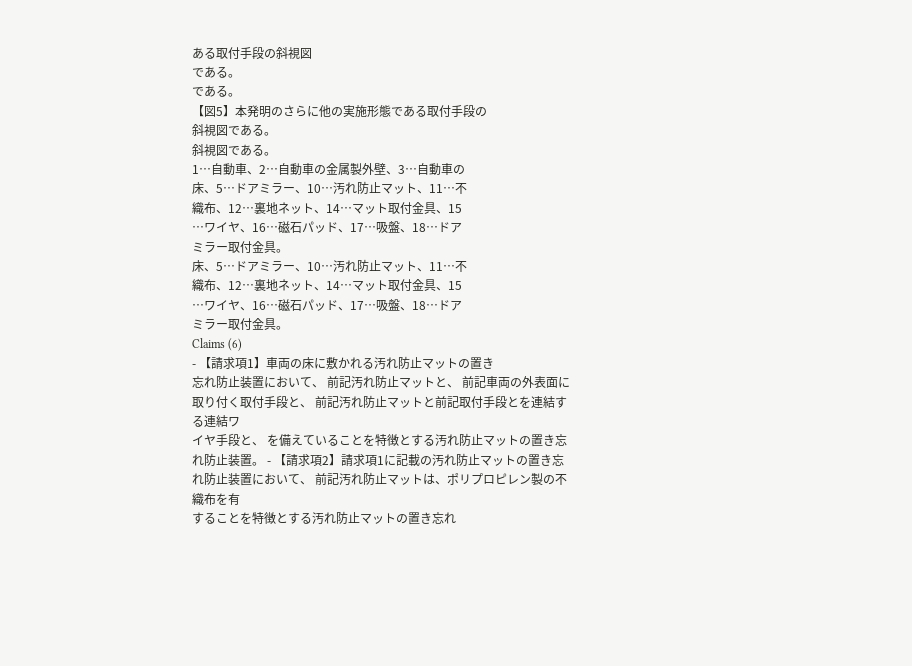ある取付手段の斜視図
である。
である。
【図5】本発明のさらに他の実施形態である取付手段の
斜視図である。
斜視図である。
1…自動車、2…自動車の金属製外壁、3…自動車の
床、5…ドアミラー、10…汚れ防止マット、11…不
織布、12…裏地ネット、14…マット取付金具、15
…ワイヤ、16…磁石パッド、17…吸盤、18…ドア
ミラー取付金具。
床、5…ドアミラー、10…汚れ防止マット、11…不
織布、12…裏地ネット、14…マット取付金具、15
…ワイヤ、16…磁石パッド、17…吸盤、18…ドア
ミラー取付金具。
Claims (6)
- 【請求項1】車両の床に敷かれる汚れ防止マットの置き
忘れ防止装置において、 前記汚れ防止マットと、 前記車両の外表面に取り付く取付手段と、 前記汚れ防止マットと前記取付手段とを連結する連結ワ
イヤ手段と、 を備えていることを特徴とする汚れ防止マットの置き忘
れ防止装置。 - 【請求項2】請求項1に記載の汚れ防止マットの置き忘
れ防止装置において、 前記汚れ防止マットは、ポリプロピレン製の不織布を有
することを特徴とする汚れ防止マットの置き忘れ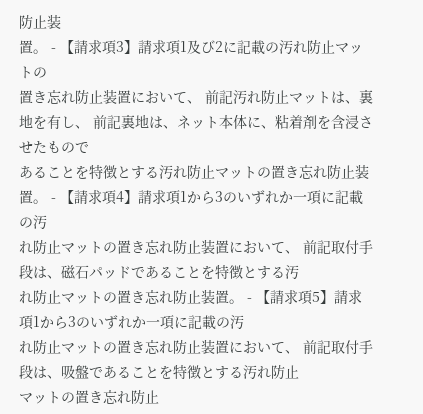防止装
置。 - 【請求項3】請求項1及び2に記載の汚れ防止マットの
置き忘れ防止装置において、 前記汚れ防止マットは、裏地を有し、 前記裏地は、ネット本体に、粘着剤を含浸させたもので
あることを特徴とする汚れ防止マットの置き忘れ防止装
置。 - 【請求項4】請求項1から3のいずれか一項に記載の汚
れ防止マットの置き忘れ防止装置において、 前記取付手段は、磁石パッドであることを特徴とする汚
れ防止マットの置き忘れ防止装置。 - 【請求項5】請求項1から3のいずれか一項に記載の汚
れ防止マットの置き忘れ防止装置において、 前記取付手段は、吸盤であることを特徴とする汚れ防止
マットの置き忘れ防止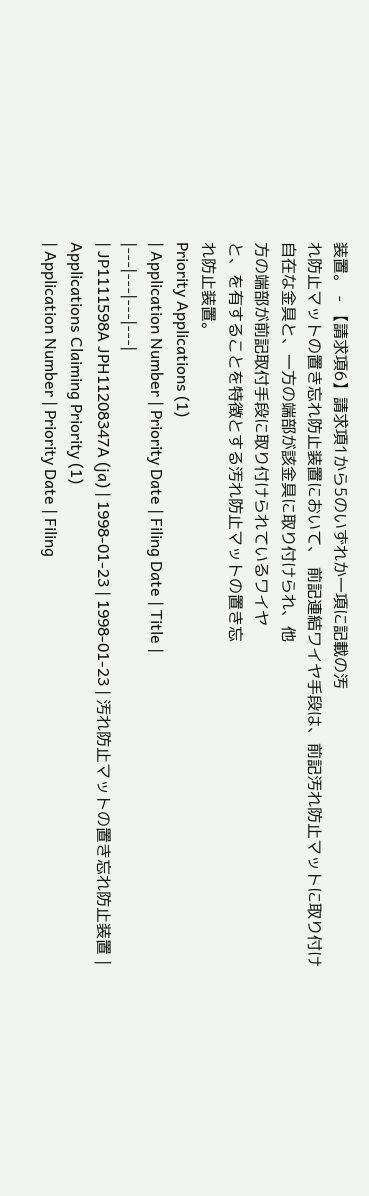装置。 - 【請求項6】請求項1から5のいずれか一項に記載の汚
れ防止マットの置き忘れ防止装置において、 前記連結ワイヤ手段は、前記汚れ防止マットに取り付け
自在な金具と、一方の端部が該金具に取り付けられ、他
方の端部が前記取付手段に取り付けられているワイヤ
と、を有することを特徴とする汚れ防止マットの置き忘
れ防止装置。
Priority Applications (1)
| Application Number | Priority Date | Filing Date | Title |
|---|---|---|---|
| JP1111598A JPH11208347A (ja) | 1998-01-23 | 1998-01-23 | 汚れ防止マットの置き忘れ防止装置 |
Applications Claiming Priority (1)
| Application Number | Priority Date | Filing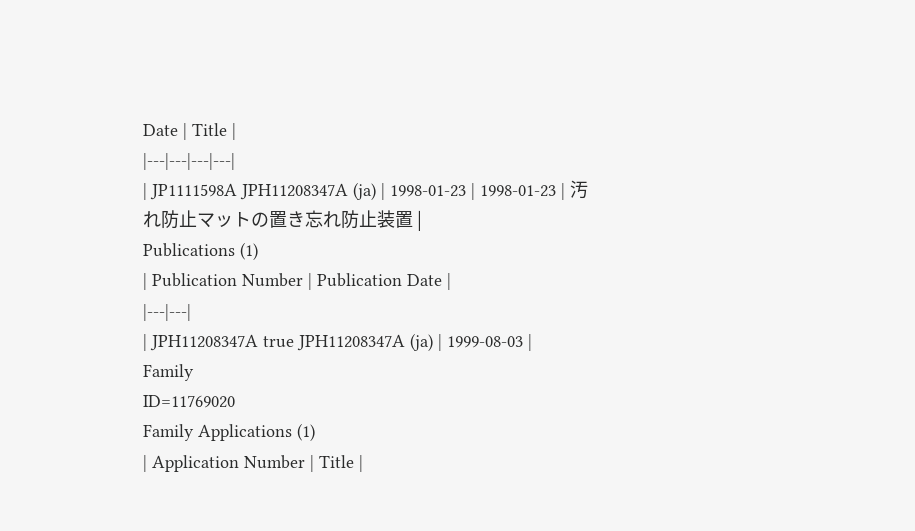Date | Title |
|---|---|---|---|
| JP1111598A JPH11208347A (ja) | 1998-01-23 | 1998-01-23 | 汚れ防止マットの置き忘れ防止装置 |
Publications (1)
| Publication Number | Publication Date |
|---|---|
| JPH11208347A true JPH11208347A (ja) | 1999-08-03 |
Family
ID=11769020
Family Applications (1)
| Application Number | Title |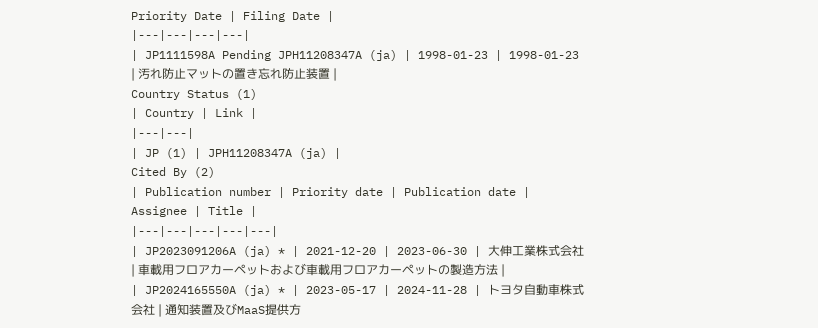Priority Date | Filing Date |
|---|---|---|---|
| JP1111598A Pending JPH11208347A (ja) | 1998-01-23 | 1998-01-23 | 汚れ防止マットの置き忘れ防止装置 |
Country Status (1)
| Country | Link |
|---|---|
| JP (1) | JPH11208347A (ja) |
Cited By (2)
| Publication number | Priority date | Publication date | Assignee | Title |
|---|---|---|---|---|
| JP2023091206A (ja) * | 2021-12-20 | 2023-06-30 | 大伸工業株式会社 | 車載用フロアカーペットおよび車載用フロアカーペットの製造方法 |
| JP2024165550A (ja) * | 2023-05-17 | 2024-11-28 | トヨタ自動車株式会社 | 通知装置及びMaaS提供方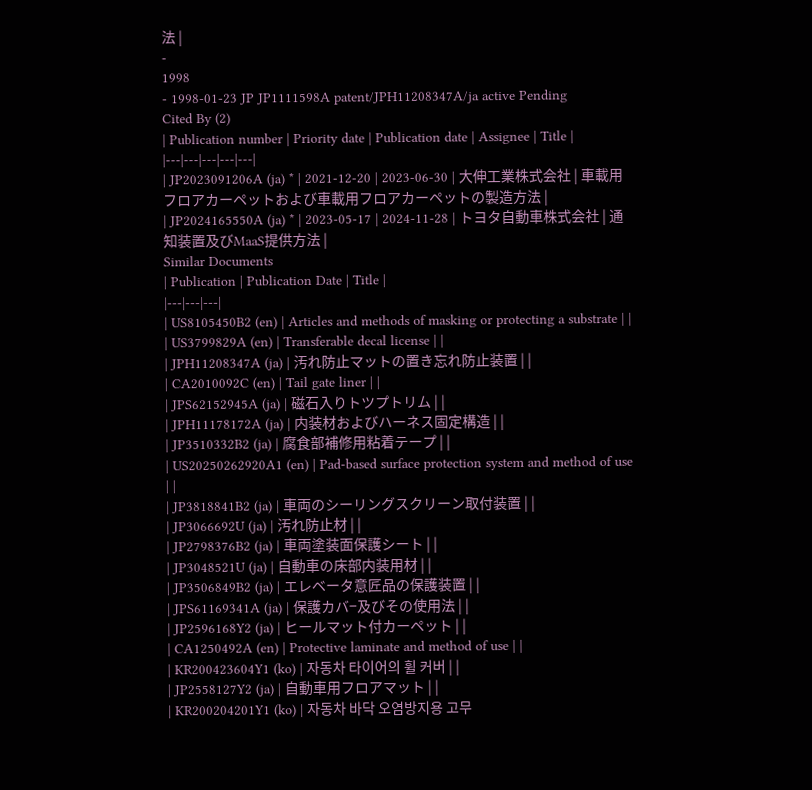法 |
-
1998
- 1998-01-23 JP JP1111598A patent/JPH11208347A/ja active Pending
Cited By (2)
| Publication number | Priority date | Publication date | Assignee | Title |
|---|---|---|---|---|
| JP2023091206A (ja) * | 2021-12-20 | 2023-06-30 | 大伸工業株式会社 | 車載用フロアカーペットおよび車載用フロアカーペットの製造方法 |
| JP2024165550A (ja) * | 2023-05-17 | 2024-11-28 | トヨタ自動車株式会社 | 通知装置及びMaaS提供方法 |
Similar Documents
| Publication | Publication Date | Title |
|---|---|---|
| US8105450B2 (en) | Articles and methods of masking or protecting a substrate | |
| US3799829A (en) | Transferable decal license | |
| JPH11208347A (ja) | 汚れ防止マットの置き忘れ防止装置 | |
| CA2010092C (en) | Tail gate liner | |
| JPS62152945A (ja) | 磁石入りトツプトリム | |
| JPH11178172A (ja) | 内装材およびハーネス固定構造 | |
| JP3510332B2 (ja) | 腐食部補修用粘着テープ | |
| US20250262920A1 (en) | Pad-based surface protection system and method of use | |
| JP3818841B2 (ja) | 車両のシーリングスクリーン取付装置 | |
| JP3066692U (ja) | 汚れ防止材 | |
| JP2798376B2 (ja) | 車両塗装面保護シート | |
| JP3048521U (ja) | 自動車の床部内装用材 | |
| JP3506849B2 (ja) | エレベータ意匠品の保護装置 | |
| JPS61169341A (ja) | 保護カバ−及びその使用法 | |
| JP2596168Y2 (ja) | ヒールマット付カーペット | |
| CA1250492A (en) | Protective laminate and method of use | |
| KR200423604Y1 (ko) | 자동차 타이어의 휠 커버 | |
| JP2558127Y2 (ja) | 自動車用フロアマット | |
| KR200204201Y1 (ko) | 자동차 바닥 오염방지용 고무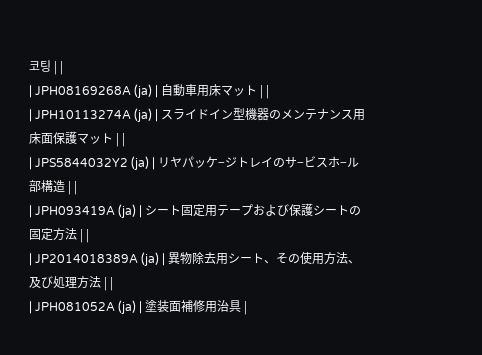코팅 | |
| JPH08169268A (ja) | 自動車用床マット | |
| JPH10113274A (ja) | スライドイン型機器のメンテナンス用床面保護マット | |
| JPS5844032Y2 (ja) | リヤパッケ−ジトレイのサ−ビスホ−ル部構造 | |
| JPH093419A (ja) | シート固定用テープおよび保護シートの固定方法 | |
| JP2014018389A (ja) | 異物除去用シート、その使用方法、及び処理方法 | |
| JPH081052A (ja) | 塗装面補修用治具 |